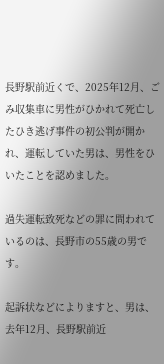長野駅前近くで、2025年12月、ごみ収集車に男性がひかれて死亡したひき逃げ事件の初公判が開かれ、運転していた男は、男性をひいたことを認めました。

過失運転致死などの罪に問われているのは、長野市の55歳の男です。

起訴状などによりますと、男は、去年12月、長野駅前近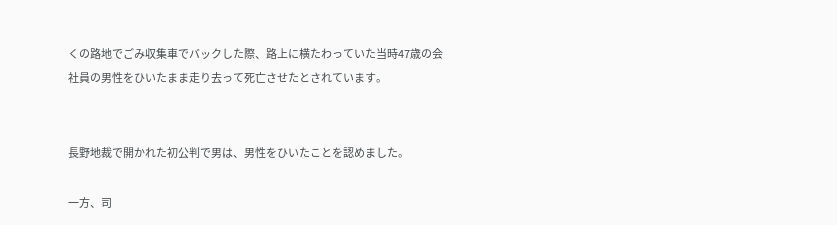くの路地でごみ収集車でバックした際、路上に横たわっていた当時47歳の会社員の男性をひいたまま走り去って死亡させたとされています。


長野地裁で開かれた初公判で男は、男性をひいたことを認めました。

一方、司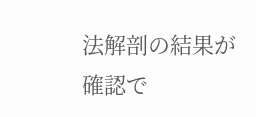法解剖の結果が確認で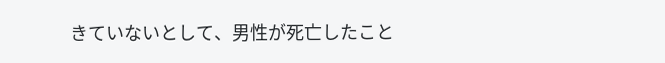きていないとして、男性が死亡したこと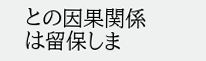との因果関係は留保しま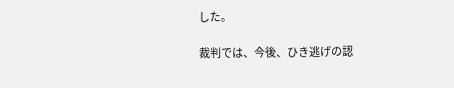した。

裁判では、今後、ひき逃げの認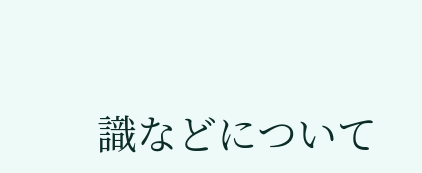識などについて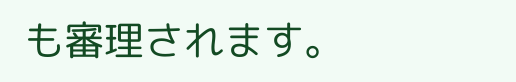も審理されます。